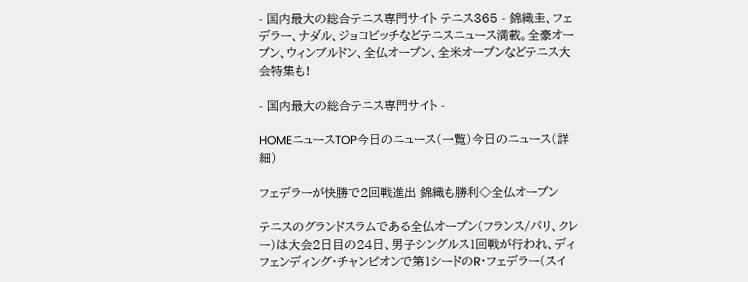- 国内最大の総合テニス専門サイト テニス365 - 錦織圭、フェデラー、ナダル、ジョコビッチなどテニスニュース満載。全豪オープン、ウィンブルドン、全仏オープン、全米オープンなどテニス大会特集も!

- 国内最大の総合テニス専門サイト -

HOMEニュースTOP今日のニュース(一覧)今日のニュース(詳細)

フェデラーが快勝で2回戦進出 錦織も勝利◇全仏オープン

テニスのグランドスラムである全仏オープン(フランス/パリ、クレー)は大会2日目の24日、男子シングルス1回戦が行われ、ディフェンディング・チャンピオンで第1シードのR・フェデラー(スイ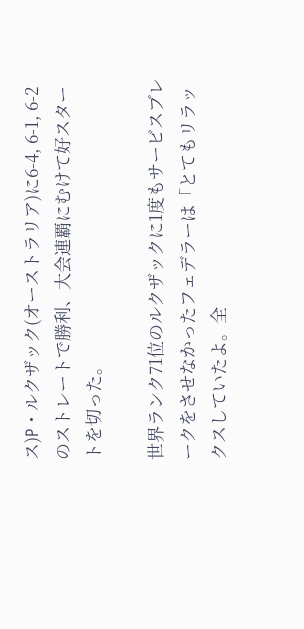ス)P・ルクザック(オーストラリア)に6-4, 6-1, 6-2のストレートで勝利、大会連覇にむけて好スタートを切った。

世界ランク71位のルクザックに1度もサービスブレークをさせなかったフェデラーは「とてもリラックスしていたよ。全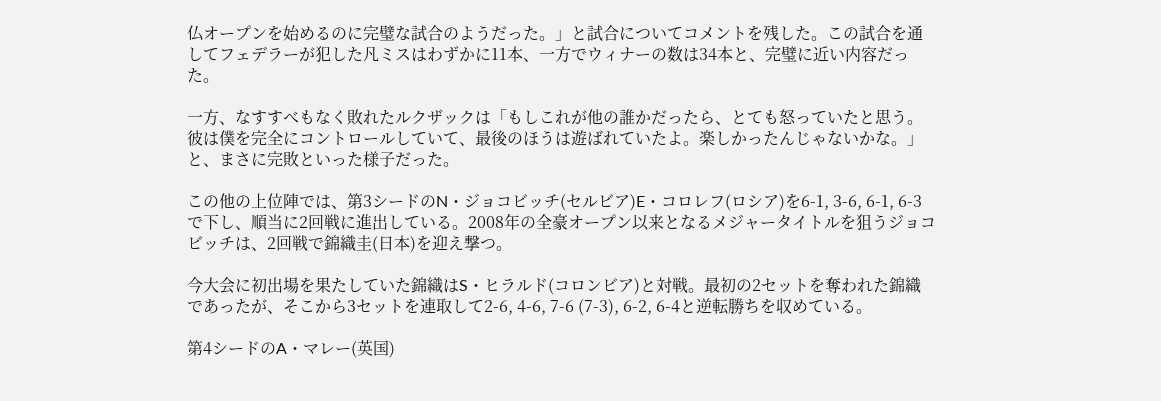仏オープンを始めるのに完璧な試合のようだった。」と試合についてコメントを残した。この試合を通してフェデラーが犯した凡ミスはわずかに11本、一方でウィナーの数は34本と、完璧に近い内容だった。

一方、なすすべもなく敗れたルクザックは「もしこれが他の誰かだったら、とても怒っていたと思う。彼は僕を完全にコントロールしていて、最後のほうは遊ばれていたよ。楽しかったんじゃないかな。」と、まさに完敗といった様子だった。

この他の上位陣では、第3シードのN・ジョコビッチ(セルビア)E・コロレフ(ロシア)を6-1, 3-6, 6-1, 6-3で下し、順当に2回戦に進出している。2008年の全豪オープン以来となるメジャータイトルを狙うジョコビッチは、2回戦で錦織圭(日本)を迎え撃つ。

今大会に初出場を果たしていた錦織はS・ヒラルド(コロンビア)と対戦。最初の2セットを奪われた錦織であったが、そこから3セットを連取して2-6, 4-6, 7-6 (7-3), 6-2, 6-4と逆転勝ちを収めている。

第4シードのA・マレー(英国)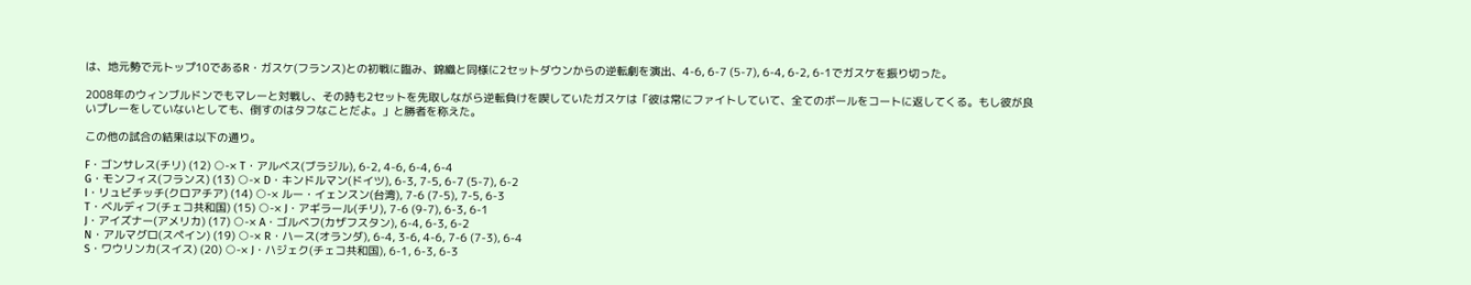は、地元勢で元トップ10であるR・ガスケ(フランス)との初戦に臨み、錦織と同様に2セットダウンからの逆転劇を演出、4-6, 6-7 (5-7), 6-4, 6-2, 6-1でガスケを振り切った。

2008年のウィンブルドンでもマレーと対戦し、その時も2セットを先取しながら逆転負けを喫していたガスケは「彼は常にファイトしていて、全てのボールをコートに返してくる。もし彼が良いプレーをしていないとしても、倒すのはタフなことだよ。」と勝者を称えた。

この他の試合の結果は以下の通り。

F・ゴンサレス(チリ) (12) ○-× T・アルベス(ブラジル), 6-2, 4-6, 6-4, 6-4
G・モンフィス(フランス) (13) ○-× D・キンドルマン(ドイツ), 6-3, 7-5, 6-7 (5-7), 6-2
I・リュビチッチ(クロアチア) (14) ○-× ルー・イェンスン(台湾), 7-6 (7-5), 7-5, 6-3
T・ベルディフ(チェコ共和国) (15) ○-× J・アギラール(チリ), 7-6 (9-7), 6-3, 6-1
J・アイズナー(アメリカ) (17) ○-× A・ゴルベフ(カザフスタン), 6-4, 6-3, 6-2
N・アルマグロ(スペイン) (19) ○-× R・ハース(オランダ), 6-4, 3-6, 4-6, 7-6 (7-3), 6-4
S・ワウリンカ(スイス) (20) ○-× J・ハジェク(チェコ共和国), 6-1, 6-3, 6-3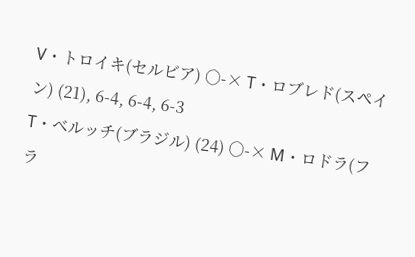V・トロイキ(セルビア) ○-× T・ロブレド(スペイン) (21), 6-4, 6-4, 6-3
T・ベルッチ(ブラジル) (24) ○-× M・ロドラ(フラ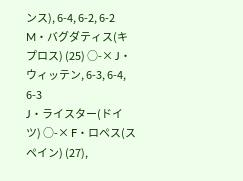ンス), 6-4, 6-2, 6-2
M・バグダティス(キプロス) (25) ○-× J・ウィッテン, 6-3, 6-4, 6-3
J・ライスター(ドイツ) ○-× F・ロペス(スペイン) (27),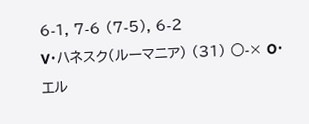6-1, 7-6 (7-5), 6-2
V・ハネスク(ルーマニア) (31) ○-× O・エル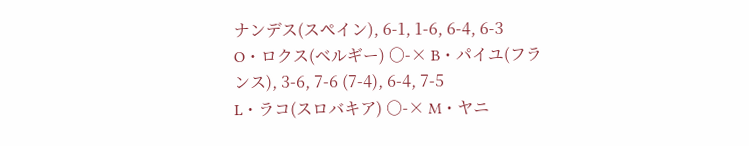ナンデス(スペイン), 6-1, 1-6, 6-4, 6-3
O・ロクス(ベルギー) ○-× B・パイユ(フランス), 3-6, 7-6 (7-4), 6-4, 7-5
L・ラコ(スロバキア) ○-× M・ヤニ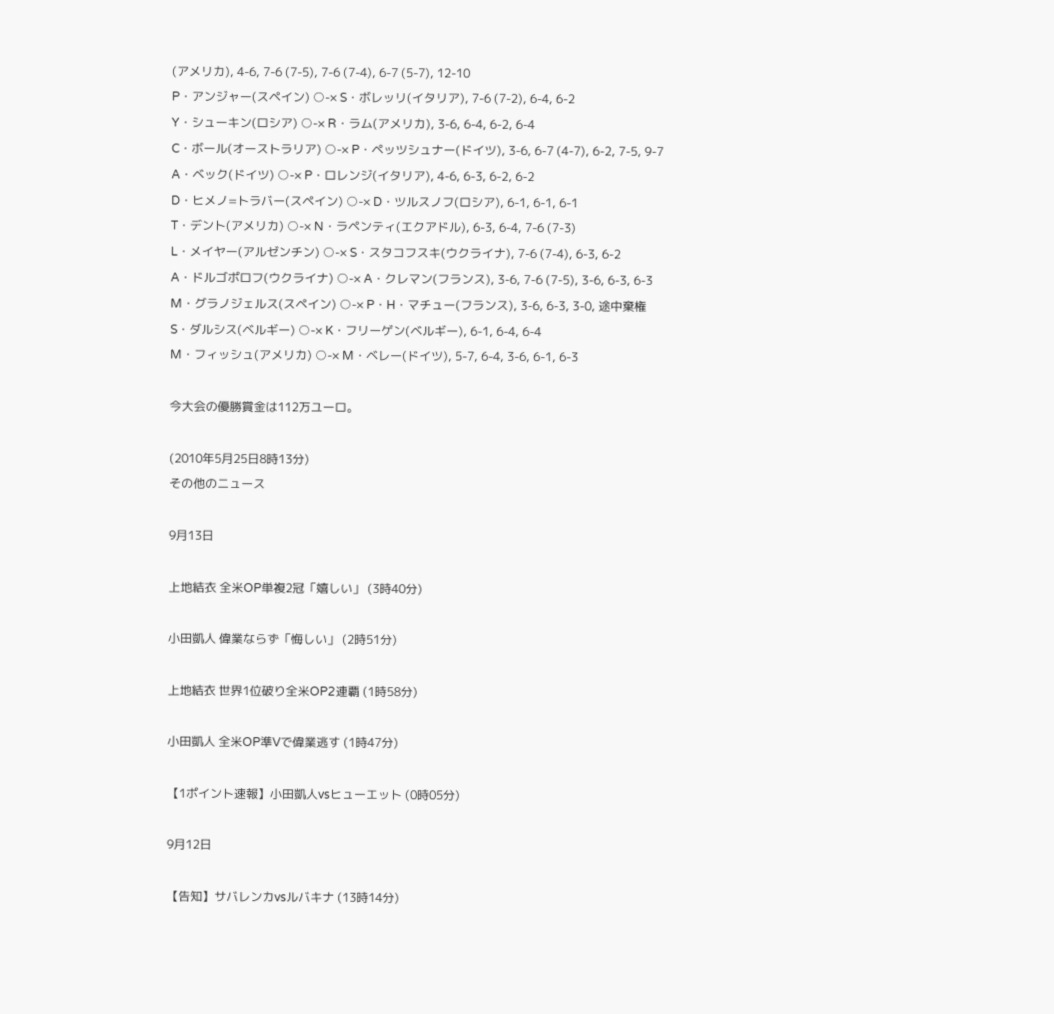(アメリカ), 4-6, 7-6 (7-5), 7-6 (7-4), 6-7 (5-7), 12-10
P・アンジャー(スペイン) ○-× S・ボレッリ(イタリア), 7-6 (7-2), 6-4, 6-2
Y・シューキン(ロシア) ○-× R・ラム(アメリカ), 3-6, 6-4, 6-2, 6-4
C・ボール(オーストラリア) ○-× P・ペッツシュナー(ドイツ), 3-6, 6-7 (4-7), 6-2, 7-5, 9-7
A・ベック(ドイツ) ○-× P・ロレンジ(イタリア), 4-6, 6-3, 6-2, 6-2
D・ヒメノ=トラバー(スペイン) ○-× D・ツルスノフ(ロシア), 6-1, 6-1, 6-1
T・デント(アメリカ) ○-× N・ラペンティ(エクアドル), 6-3, 6-4, 7-6 (7-3)
L・メイヤー(アルゼンチン) ○-× S・スタコフスキ(ウクライナ), 7-6 (7-4), 6-3, 6-2
A・ドルゴポロフ(ウクライナ) ○-× A・クレマン(フランス), 3-6, 7-6 (7-5), 3-6, 6-3, 6-3
M・グラノジェルス(スペイン) ○-× P・H・マチュー(フランス), 3-6, 6-3, 3-0, 途中棄権
S・ダルシス(ベルギー) ○-× K・フリーゲン(ベルギー), 6-1, 6-4, 6-4
M・フィッシュ(アメリカ) ○-× M・ベレー(ドイツ), 5-7, 6-4, 3-6, 6-1, 6-3

今大会の優勝賞金は112万ユーロ。

(2010年5月25日8時13分)
その他のニュース

9月13日

上地結衣 全米OP単複2冠「嬉しい」 (3時40分)

小田凱人 偉業ならず「悔しい」 (2時51分)

上地結衣 世界1位破り全米OP2連覇 (1時58分)

小田凱人 全米OP準Vで偉業逃す (1時47分)

【1ポイント速報】小田凱人vsヒューエット (0時05分)

9月12日

【告知】サバレンカvsルバキナ (13時14分)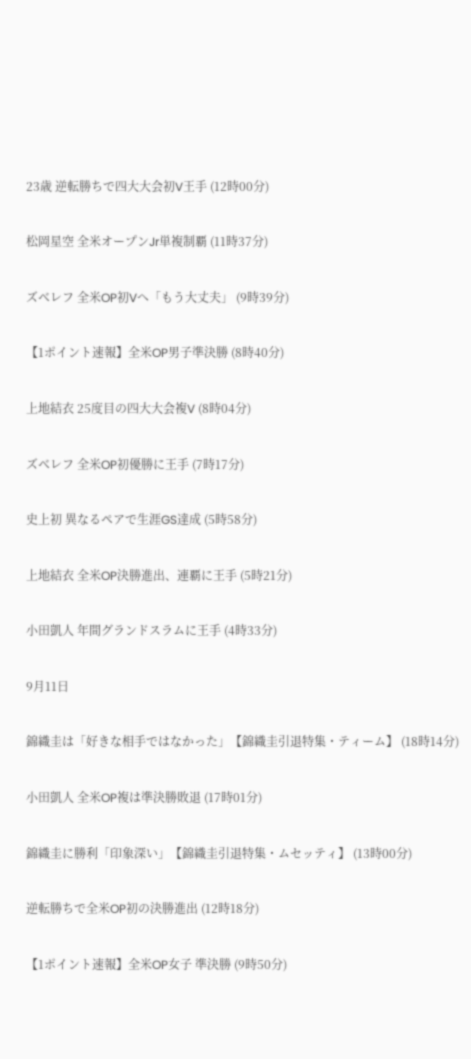23歳 逆転勝ちで四大大会初V王手 (12時00分)

松岡星空 全米オープンJr単複制覇 (11時37分)

ズベレフ 全米OP初Vへ「もう大丈夫」 (9時39分)

【1ポイント速報】全米OP男子準決勝 (8時40分)

上地結衣 25度目の四大大会複V (8時04分)

ズベレフ 全米OP初優勝に王手 (7時17分)

史上初 異なるペアで生涯GS達成 (5時58分)

上地結衣 全米OP決勝進出、連覇に王手 (5時21分)

小田凱人 年間グランドスラムに王手 (4時33分)

9月11日

錦織圭は「好きな相手ではなかった」【錦織圭引退特集・ティーム】 (18時14分)

小田凱人 全米OP複は準決勝敗退 (17時01分)

錦織圭に勝利「印象深い」【錦織圭引退特集・ムセッティ】 (13時00分)

逆転勝ちで全米OP初の決勝進出 (12時18分)

【1ポイント速報】全米OP女子 準決勝 (9時50分)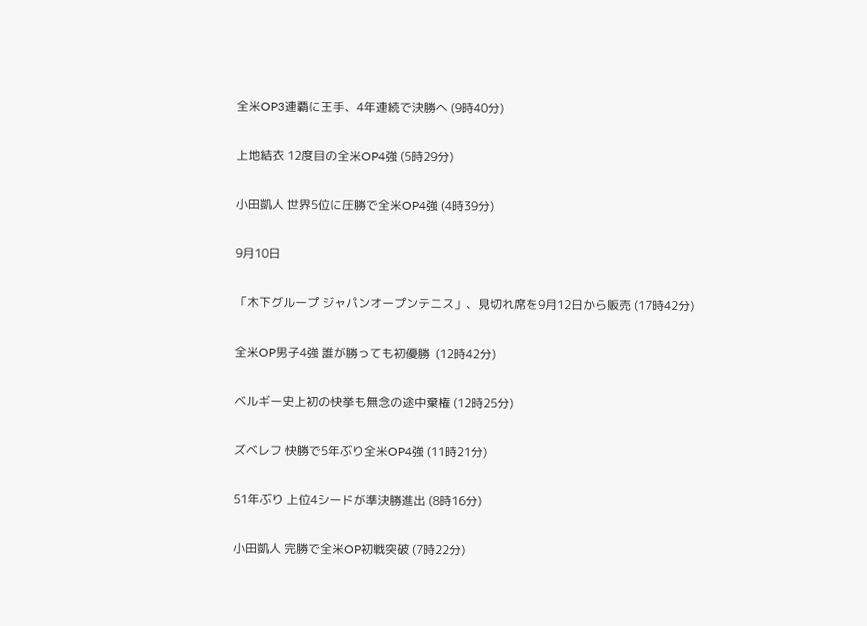全米OP3連覇に王手、4年連続で決勝へ (9時40分)

上地結衣 12度目の全米OP4強 (5時29分)

小田凱人 世界5位に圧勝で全米OP4強 (4時39分)

9月10日

「木下グループ ジャパンオープンテニス」、見切れ席を9月12日から販売 (17時42分)

全米OP男子4強 誰が勝っても初優勝  (12時42分)

ベルギー史上初の快挙も無念の途中棄権 (12時25分)

ズベレフ 快勝で5年ぶり全米OP4強 (11時21分)

51年ぶり 上位4シードが準決勝進出 (8時16分)

小田凱人 完勝で全米OP初戦突破 (7時22分)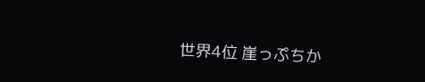世界4位 崖っぷちか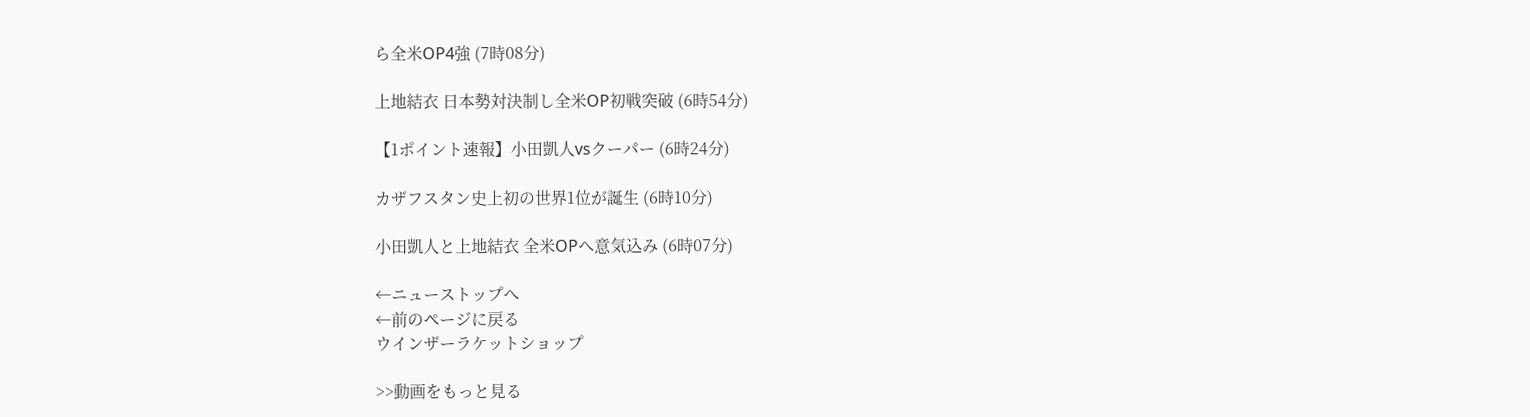ら全米OP4強 (7時08分)

上地結衣 日本勢対決制し全米OP初戦突破 (6時54分)

【1ポイント速報】小田凱人vsクーパー (6時24分)

カザフスタン史上初の世界1位が誕生 (6時10分)

小田凱人と上地結衣 全米OPへ意気込み (6時07分)

←ニューストップへ
←前のページに戻る
ウインザーラケットショップ

>>動画をもっと見る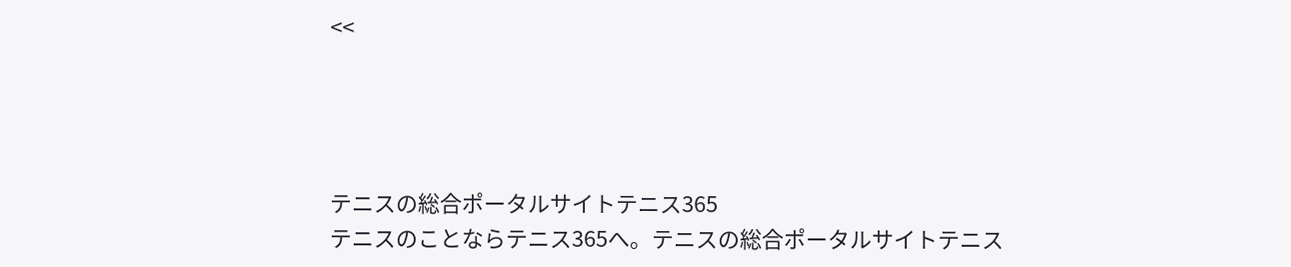<<




テニスの総合ポータルサイトテニス365
テニスのことならテニス365へ。テニスの総合ポータルサイトテニス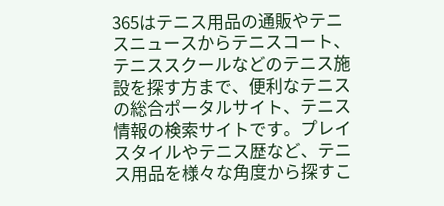365はテニス用品の通販やテニスニュースからテニスコート、テニススクールなどのテニス施設を探す方まで、便利なテニスの総合ポータルサイト、テニス情報の検索サイトです。プレイスタイルやテニス歴など、テニス用品を様々な角度から探すこ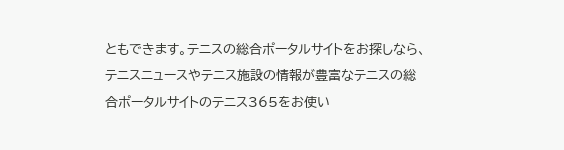ともできます。テニスの総合ポータルサイトをお探しなら、テニスニュースやテニス施設の情報が豊富なテニスの総合ポータルサイトのテニス365をお使い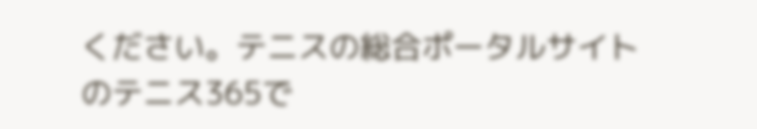ください。テニスの総合ポータルサイトのテニス365で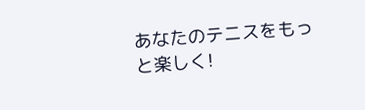あなたのテニスをもっと楽しく!